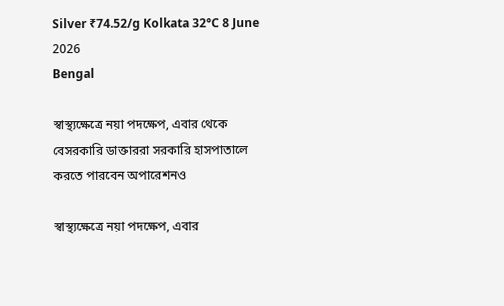Silver ₹74.52/g Kolkata 32°C 8 June 2026
Bengal

স্বাস্থ্যক্ষেত্রে নয়া পদক্ষেপ, এবার থেকে বেসরকারি ডাক্তাররা সরকারি হাসপাতালে করতে পারবেন অপারেশনও

স্বাস্থ্যক্ষেত্রে নয়া পদক্ষেপ, এবার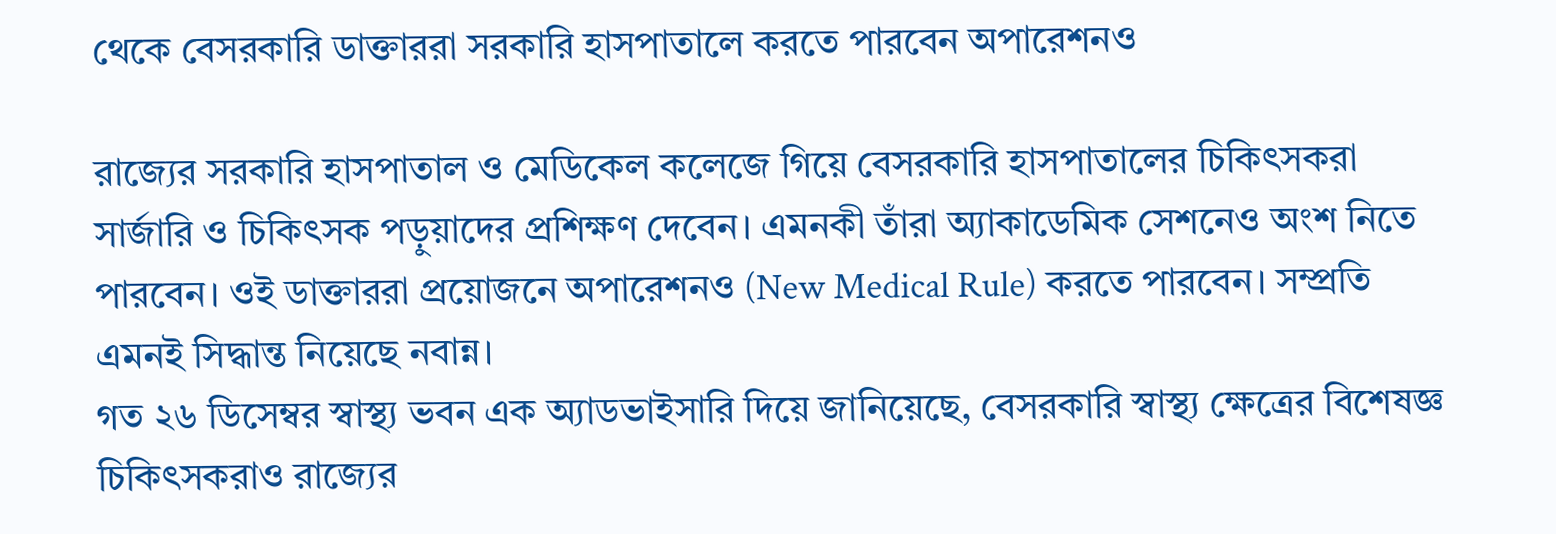থেকে বেসরকারি ডাক্তাররা সরকারি হাসপাতালে করতে পারবেন অপারেশনও

রাজ্যের সরকারি হাসপাতাল ও মেডিকেল কলেজে গিয়ে বেসরকারি হাসপাতালের চিকিৎসকরা সার্জারি ও চিকিৎসক পড়ুয়াদের প্রশিক্ষণ দেবেন। এমনকী তাঁরা অ্যাকাডেমিক সেশনেও অংশ নিতে পারবেন। ওই ডাক্তাররা প্রয়োজনে অপারেশনও (New Medical Rule) করতে পারবেন। সম্প্রতি এমনই সিদ্ধান্ত নিয়েছে নবান্ন।
গত ২৬ ডিসেম্বর স্বাস্থ্য ভবন এক অ্যাডভাইসারি দিয়ে জানিয়েছে, বেসরকারি স্বাস্থ্য ক্ষেত্রের বিশেষজ্ঞ চিকিৎসকরাও রাজ্যের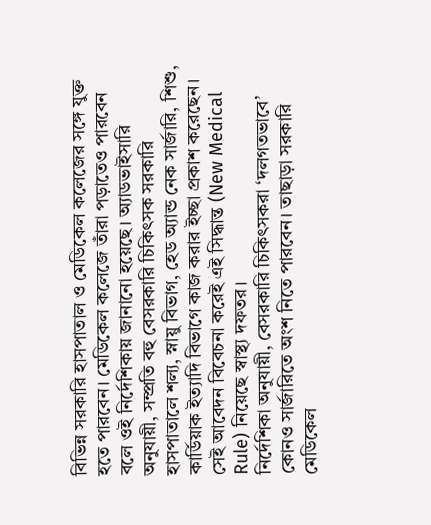বিভিন্ন সরকারি হাসপাতাল ও মেডিকেল কলেজের সঙ্গে যুক্ত হতে পারবেন। মেডিকেল কলেজে তাঁরা পড়াতেও পারবেন বলে ওই নির্দেশিকায় জানানো হয়েছে। অ্যাডভাইসারি অনুযায়ী, সম্প্রতি বহু বেসরকারি চিকিৎসক সরকারি হাসপাতালে শল্য, স্নায়ু বিভাগ, হেড অ্যান্ড নেক সার্জারি, শিশু, কার্ডিয়াক ইত্যাদি বিভাগে কাজ করার ইচ্ছা প্রকাশ করেছেন। সেই আবেদন বিবেচনা করেই এই সিদ্ধান্ত (New Medical Rule) নিয়েছে স্বাস্থ্য দফতর।
নির্দেশিকা অনুযায়ী, বেসরকারি চিকিৎসকরা ‘দলগতভাবে’ কোনও সার্জারিতে অংশ নিতে পারবেন। তাছাড়া সরকারি মেডিকেল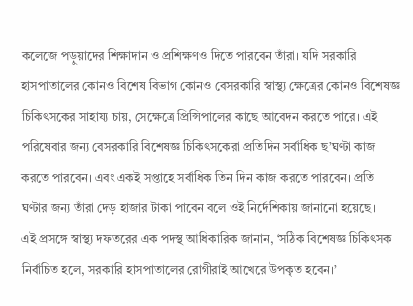কলেজে পড়ুয়াদের শিক্ষাদান ও প্রশিক্ষণও দিতে পারবেন তাঁরা। যদি সরকারি হাসপাতালের কোনও বিশেষ বিভাগ কোনও বেসরকারি স্বাস্থ্য ক্ষেত্রের কোনও বিশেষজ্ঞ চিকিৎসকের সাহায্য চায়, সেক্ষেত্রে প্রিন্সিপালের কাছে আবেদন করতে পারে। এই পরিষেবার জন্য বেসরকারি বিশেষজ্ঞ চিকিৎসকেরা প্রতিদিন সর্বাধিক ছ’ঘণ্টা কাজ করতে পারবেন। এবং একই সপ্তাহে সর্বাধিক তিন দিন কাজ করতে পারবেন। প্রতি ঘণ্টার জন্য তাঁরা দেড় হাজার টাকা পাবেন বলে ওই নির্দেশিকায় জানানো হয়েছে।
এই প্রসঙ্গে স্বাস্থ্য দফতরের এক পদস্থ আধিকারিক জানান, ‘সঠিক বিশেষজ্ঞ চিকিৎসক নির্বাচিত হলে, সরকারি হাসপাতালের রোগীরাই আখেরে উপকৃত হবেন।’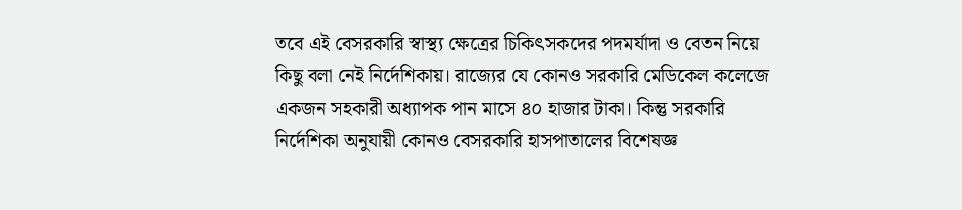তবে এই বেসরকারি স্বাস্থ্য ক্ষেত্রের চিকিৎসকদের পদমর্যাদা ও বেতন নিয়ে কিছু বলা নেই নির্দেশিকায়। রাজ্যের যে কোনও সরকারি মেডিকেল কলেজে একজন সহকারী অধ্যাপক পান মাসে ৪০ হাজার টাকা। কিন্তু সরকারি নির্দেশিকা অনুযায়ী কোনও বেসরকারি হাসপাতালের বিশেষজ্ঞ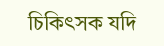চিকিৎসক যদি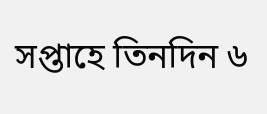সপ্তাহে তিনদিন ৬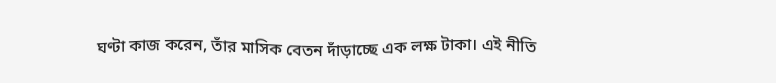ঘণ্টা কাজ করেন, তাঁর মাসিক বেতন দাঁড়াচ্ছে এক লক্ষ টাকা। এই নীতি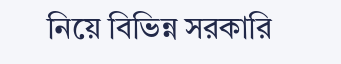নিয়ে বিভিন্ন সরকারি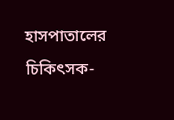হাসপাতালের চিকিৎসক-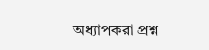অধ্যাপকরা প্রশ্ন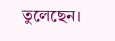তুলেছেন।